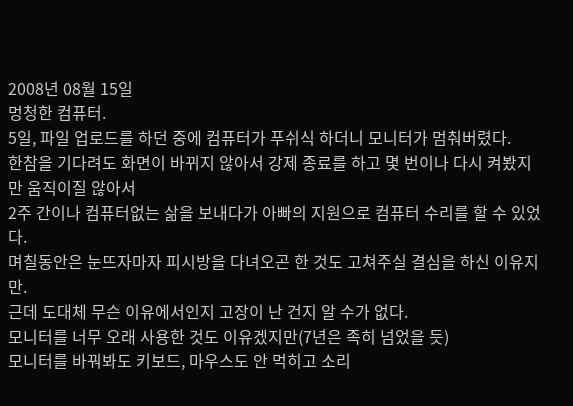2008년 08월 15일
멍청한 컴퓨터.
5일, 파일 업로드를 하던 중에 컴퓨터가 푸쉬식 하더니 모니터가 멈춰버렸다.
한참을 기다려도 화면이 바뀌지 않아서 강제 종료를 하고 몇 번이나 다시 켜봤지만 움직이질 않아서
2주 간이나 컴퓨터없는 삶을 보내다가 아빠의 지원으로 컴퓨터 수리를 할 수 있었다.
며칠동안은 눈뜨자마자 피시방을 다녀오곤 한 것도 고쳐주실 결심을 하신 이유지만.
근데 도대체 무슨 이유에서인지 고장이 난 건지 알 수가 없다.
모니터를 너무 오래 사용한 것도 이유겠지만(7년은 족히 넘었을 듯)
모니터를 바꿔봐도 키보드, 마우스도 안 먹히고 소리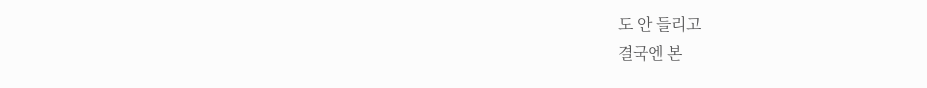도 안 들리고
결국엔 본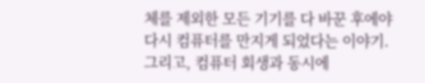체를 제외한 모든 기기를 다 바꾼 후에야 다시 컴퓨터를 만지게 되었다는 이야기.
그리고, 컴퓨터 회생과 동시에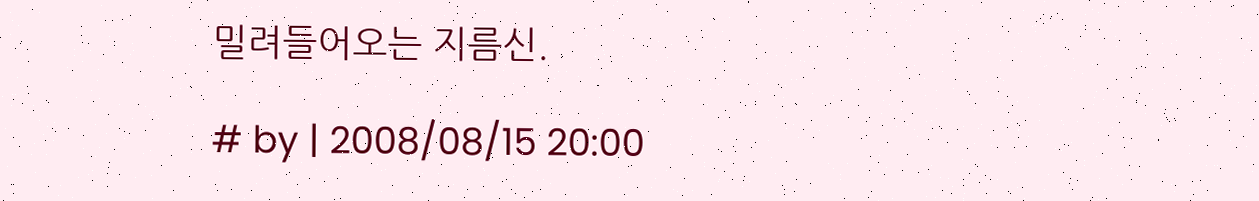밀려들어오는 지름신.

# by | 2008/08/15 20:00